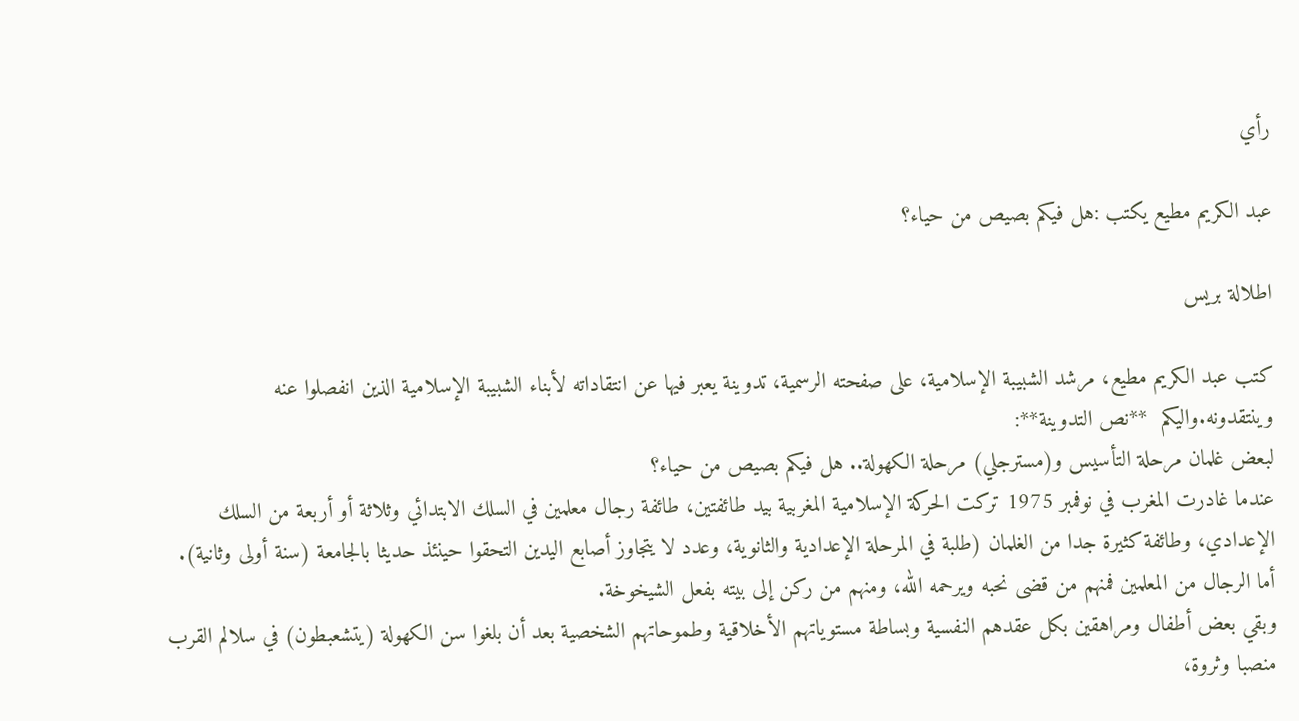رأي

عبد الكريم مطيع يكتب :هل فيكم بصيص من حياء؟

اطلالة بريس

كتب عبد الكريم مطيع، مرشد الشبيبة الإسلامية، على صفحته الرسمية، تدوينة يعبر فيها عن انتقاداته لأبناء الشبيبة الإسلامية الذين انفصلوا عنه وينتقدونه.واليكم  **نص التدوينة**:
لبعض غلمان مرحلة التأسيس و(مسترجلي) مرحلة الكهولة.. هل فيكم بصيص من حياء؟
عندما غادرت المغرب في نوفمبر 1975 تركت الحركة الإسلامية المغربية بيد طائفتين، طائفة رجال معلمين في السلك الابتدائي وثلاثة أو أربعة من السلك الإعدادي، وطائفة كثيرة جدا من الغلمان (طلبة في المرحلة الإعدادية والثانوية، وعدد لا يتجاوز أصابع اليدين التحقوا حينئذ حديثا بالجامعة (سنة أولى وثانية).
أما الرجال من المعلمين فمنهم من قضى نحبه ويرحمه الله، ومنهم من ركن إلى بيته بفعل الشيخوخة.
وبقي بعض أطفال ومراهقين بكل عقدهم النفسية وبساطة مستوياتهم الأخلاقية وطموحاتهم الشخصية بعد أن بلغوا سن الكهولة (يتشعبطون) في سلالم القرب منصبا وثروة،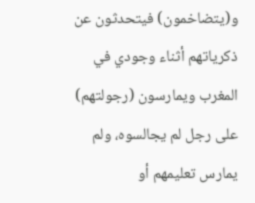و(يتضاخمون) فيتحدثون عن ذكرياتهم أثناء وجودي في المغرب ويمارسون (رجولتهم) على رجل لم يجالسوه، ولم يمارس تعليمهم أو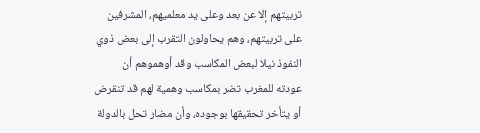تربيتهم إلا عن بعد وعلى يد معلميهم، المشرفين على تربيتهم، وهم يحاولون التقرب إلى بعض ذوي النفوذ نيلا لبعض المكاسب وقد أوهموهم أن عودته للمغرب تضر بمكاسب وهمية لهم قد تنقرض أو يتأخر تحقيقها بوجوده، وأن مضار تحل بالدولة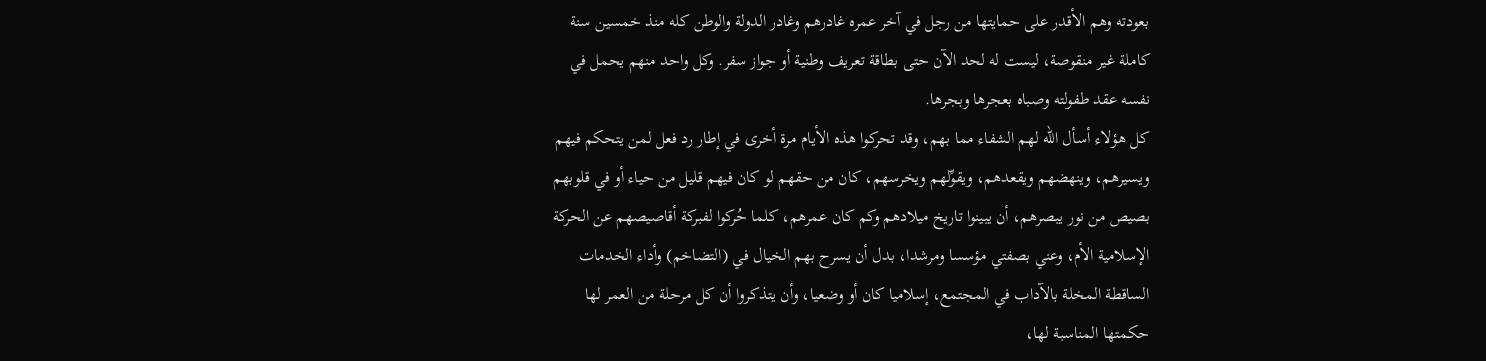بعودته وهم الأقدر على حمايتها من رجل في آخر عمره غادرهم وغادر الدولة والوطن كله منذ خمسين سنة كاملة غير منقوصة، ليست له لحد الآن حتى بطاقة تعريف وطنية أو جواز سفر. وكل واحد منهم يحمل في نفسه عقد طفولته وصباه بعجرها وبجرها.
كل هؤلاء أسأل الله لهم الشفاء مما بهم، وقد تحركوا هذه الأيام مرة أخرى في إطار رد فعل لمن يتحكم فيهم ويسيرهم، وينهضهم ويقعدهم، ويقوِّلهم ويخرسهم، كان من حقهم لو كان فيهم قليل من حياء أو في قلوبهم بصيص من نور يبصرهم، أن يبينوا تاريخ ميلادهم وكم كان عمرهم، كلما حُركوا لفبركة أقاصيصهم عن الحركة الإسلامية الأم، وعني بصفتي مؤسسا ومرشدا، بدل أن يسرح بهم الخيال في (التضاخم) وأداء الخدمات الساقطة المخلة بالآداب في المجتمع، إسلاميا كان أو وضعيا، وأن يتذكروا أن كل مرحلة من العمر لها حكمتها المناسبة لها،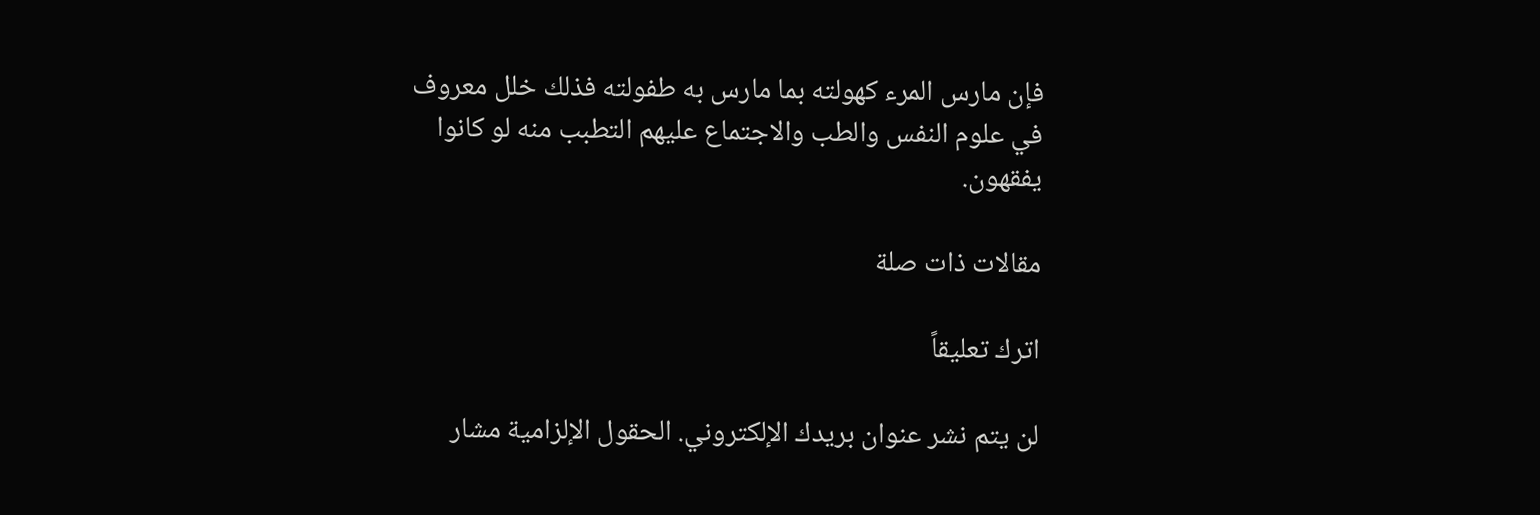فإن مارس المرء كهولته بما مارس به طفولته فذلك خلل معروف في علوم النفس والطب والاجتماع عليهم التطبب منه لو كانوا يفقهون.

مقالات ذات صلة

اترك تعليقاً

لن يتم نشر عنوان بريدك الإلكتروني. الحقول الإلزامية مشار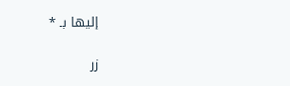إليها بـ *

زر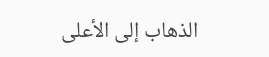الذهاب إلى الأعلى